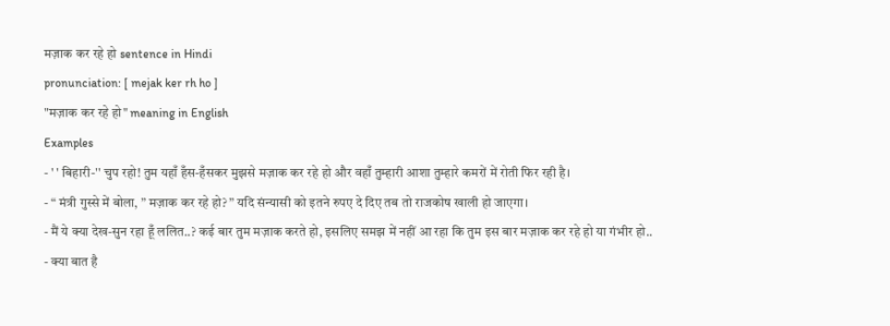मज़ाक कर रहे हो sentence in Hindi
pronunciation: [ mejak ker rh ho ]
"मज़ाक कर रहे हो" meaning in English
Examples
- ' ' बिहारी-'' चुप रहो! तुम यहाँ हँस-हँसकर मुझसे मज़ाक कर रहे हो और वहाँ तुम्हारी आशा तुम्हारे कमरों में रोती फिर रही है।
- “ मंत्री गुस्से में बोला, ” मज़ाक कर रहे हो? ” यदि संन्यासी को इतने रुपए दे दिए तब तो राजकोष खाली हो जाएगा।
- मैं ये क्या देख-सुन रहा हूँ ललित..? कई बार तुम मज़ाक करते हो, इसलिए समझ में नहीं आ रहा कि तुम इस बार मज़ाक कर रहे हो या गंभीर हो..
- क्या बात है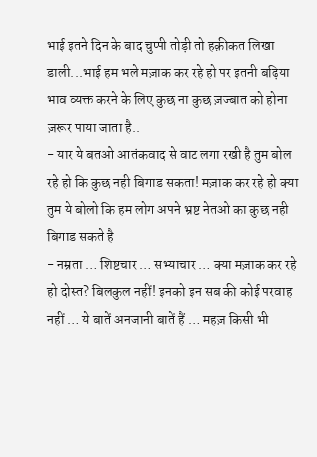भाई इतने दिन के बाद चुप्पी तोड़ी तो हक़ीकत लिखा डाली...भाई हम भले मज़ाक कर रहे हो पर इतनी बढ़िया भाव व्यक्त करने के लिए कुछ ना कुछ ज़ज्बात को होना ज़रूर पाया जाता है..
- यार ये बतओ आतंकवाद से वाट लगा रखी है तुम बोल रहे हो कि कुछ नही बिगाड सकता! मज़ाक कर रहे हो क्या तुम ये बोलो कि हम लोग अपने भ्रष्ट नेतओ का कुछ नही बिगाड सकते है
- नम्रता … शिष्टचार … सभ्याचार … क्या मज़ाक कर रहे हो दोस्त? बिलकुल नहीं! इनको इन सब की कोई परवाह नहीं … ये बातें अनजानी बातें हैं … महज़ किसी भी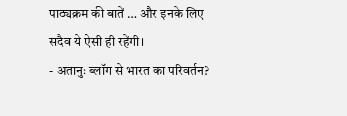पाठ्यक्रम की बातें … और इनके लिए सदैव ये ऐसी ही रहेंगी।
- अतानुः ब्लॉग से भारत का परिवर्तन?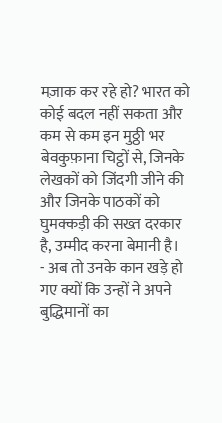मज़ाक कर रहे हो? भारत को कोई बदल नहीं सकता और कम से कम इन मुठ्ठी भर बेवकुफ़ाना चिट्ठों से, जिनके लेखकों को जिंदगी जीने की और जिनके पाठकों को घुमक्कड़ी की सख्त दरकार है, उम्मीद करना बेमानी है।
- अब तो उनके कान खड़े हो गए क्यों कि उन्हों ने अपने बुद्धिमानों का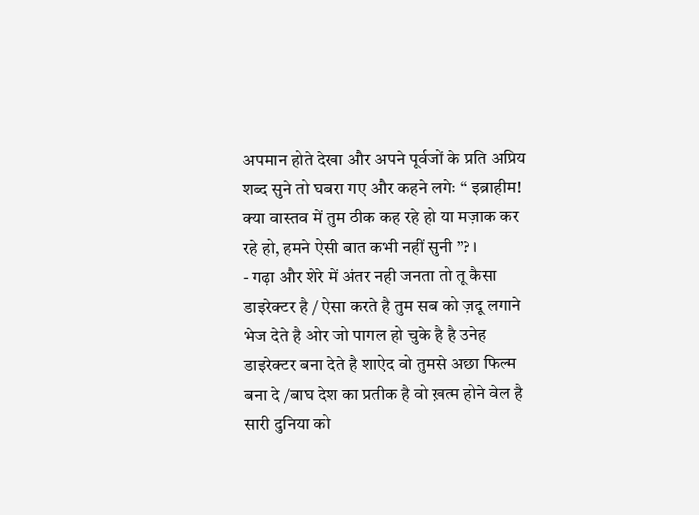अपमान होते देखा और अपने पूर्वजों के प्रति अप्रिय शब्द सुने तो घबरा गए और कहने लगेः “ इब्राहीम! क्या वास्तव में तुम ठीक कह रहे हो या मज़ाक कर रहे हो, हमने ऐसी बात कभी नहीं सुनी ”? ।
- गढ़ा और शेरे में अंतर नही जनता तो तू कैसा डाइरेक्टर है / ऐसा करते है तुम सब को ज़दू लगाने भेज देते है ओर जो पागल हो चुके है है उनेह डाइरेक्टर बना देते है शाऐद वो तुमसे अछा फिल्म बना दे /बाघ देश का प्रतीक है वो ख़त्म होने वेल है सारी दुनिया को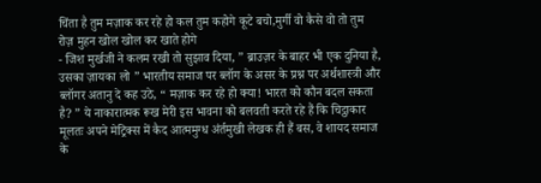चिंता है तुम मज़ाक कर रहे हो कल तुम कहोगे कूटे बचो,मुर्गी वो कैसे वो तो तुम रोज़ मुहन खोल खोल कर खाते होगे
- जिश मुर्खजी ने कलम रखी तो सुझाव दिया, ” ब्राउज़र के बाहर भी एक दुनिया है, उसका ज़ायका लो ” भारतीय समाज पर ब्लॉग के असर के प्रश्न पर अर्थशास्त्री और ब्लॉगर अतानु दे कह उठे, “ मज़ाक कर रहे हो क्या! भारत को कौन बदल सकता है? ” ये नाकारात्मक रूख मेरी इस भावना को बलवती करते रहे हैं कि चिट्ठाकार मूलतः अपने मेट्रिक्स में कैद आत्ममुग्ध अंर्तमुखी लेखक ही हैं बस, वे शायद समाज के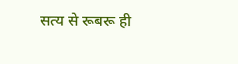सत्य से रूबरू ही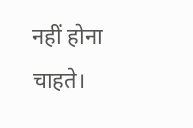नहीं होना चाहते।